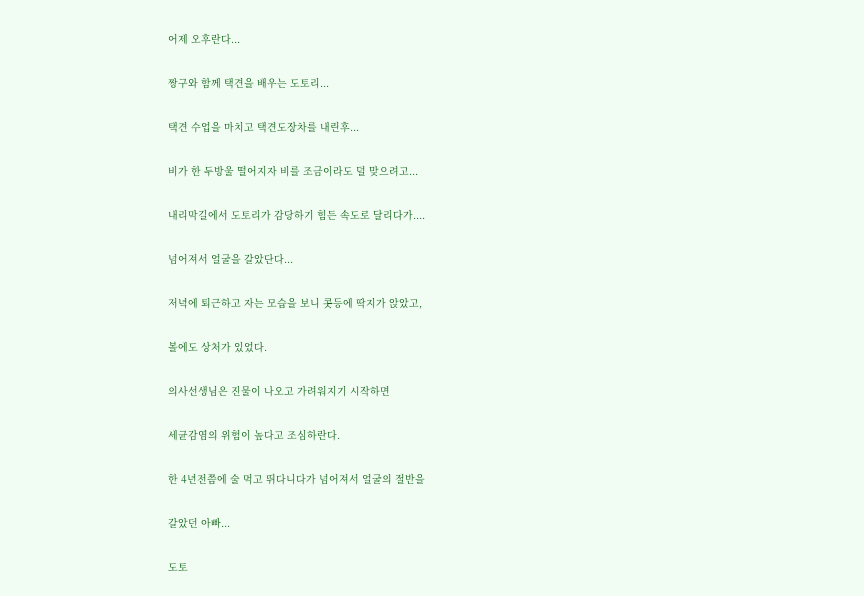어제 오후란다...

짱구와 함께 택견을 배우는 도토리...

택견 수업을 마치고 택견도장차를 내린후...

비가 한 두방울 떨어지자 비를 조금이라도 덜 맞으려고...

내리막길에서 도토리가 감당하기 힘든 속도로 달리다가....

넘어져서 얼굴을 갈았단다...

저녁에 퇴근하고 자는 모습을 보니 콧등에 딱지가 앉았고,

볼에도 상처가 있었다.

의사선생님은 진물이 나오고 가려워지기 시작하면

세균감염의 위험이 높다고 조심하란다.

한 4년전쯤에 술 먹고 뛰다니다가 넘어져서 얼굴의 절반을

갈았던 아빠...

도토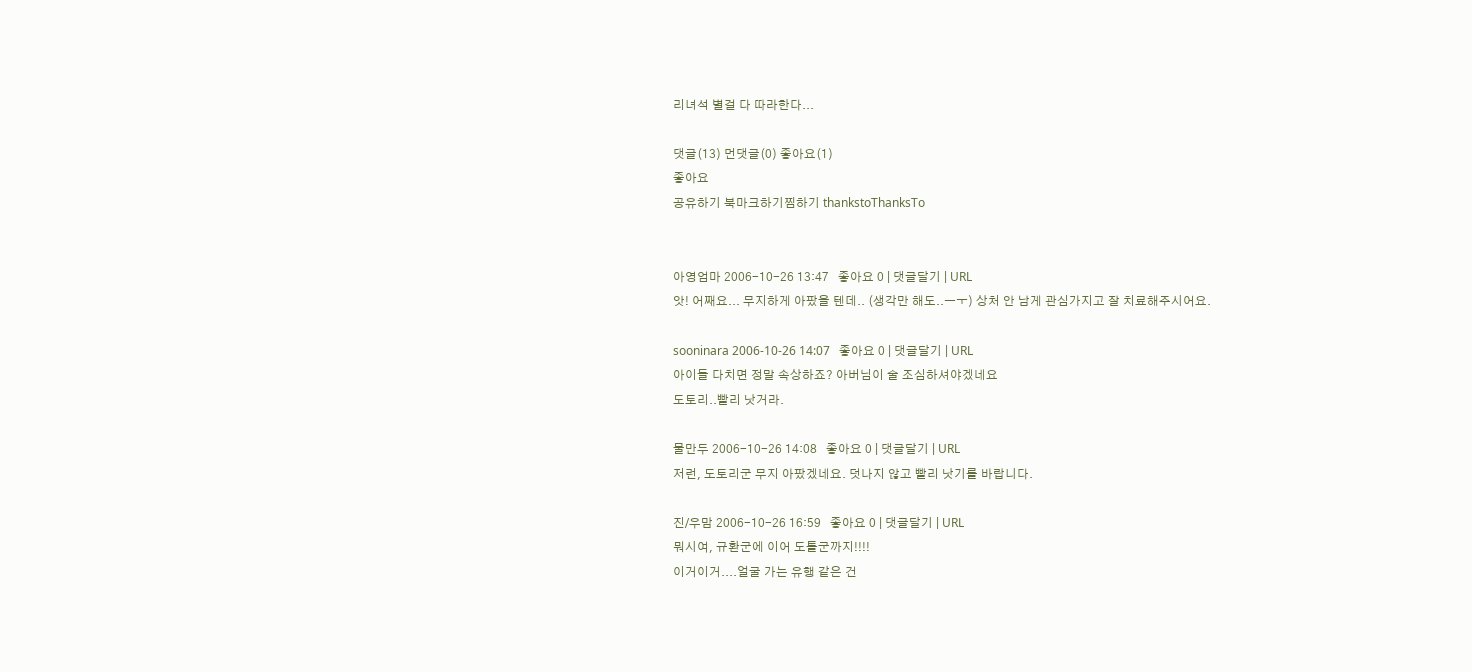리녀석 별걸 다 따라한다...

댓글(13) 먼댓글(0) 좋아요(1)
좋아요
공유하기 북마크하기찜하기 thankstoThanksTo


아영엄마 2006-10-26 13:47   좋아요 0 | 댓글달기 | URL
앗! 어째요... 무지하게 아팠을 텐데.. (생각만 해도..ㅡㅜ) 상처 안 남게 관심가지고 잘 치료해주시어요.

sooninara 2006-10-26 14:07   좋아요 0 | 댓글달기 | URL
아이들 다치면 정말 속상하죠? 아버님이 술 조심하셔야겠네요
도토리..빨리 낫거라.

물만두 2006-10-26 14:08   좋아요 0 | 댓글달기 | URL
저런, 도토리군 무지 아팠겠네요. 덧나지 않고 빨리 낫기를 바랍니다.

진/우맘 2006-10-26 16:59   좋아요 0 | 댓글달기 | URL
뭐시여, 규환군에 이어 도톨군까지!!!!
이거이거....얼굴 가는 유행 같은 건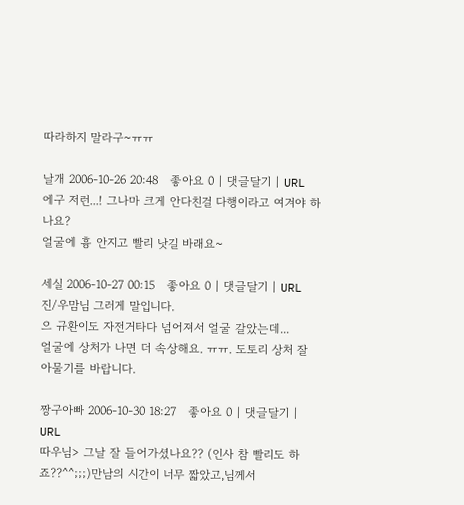따라하지 말라구~ㅠㅠ

날개 2006-10-26 20:48   좋아요 0 | 댓글달기 | URL
에구 저런...! 그나마 크게 안다친걸 다행이라고 여겨야 하나요?
얼굴에 흉 안지고 빨리 낫길 바래요~

세실 2006-10-27 00:15   좋아요 0 | 댓글달기 | URL
진/우맘님 그러게 말입니다.
으 규환이도 자전거타다 넘어져서 얼굴 갈았는데...
얼굴에 상처가 나면 더 속상해요. ㅠㅠ. 도토리 상처 잘 아물기를 바랍니다.

짱구아빠 2006-10-30 18:27   좋아요 0 | 댓글달기 | URL
따우님> 그날 잘 들어가셨나요?? (인사 참 빨리도 하죠??^^;;;)만남의 시간이 너무 짧았고,님께서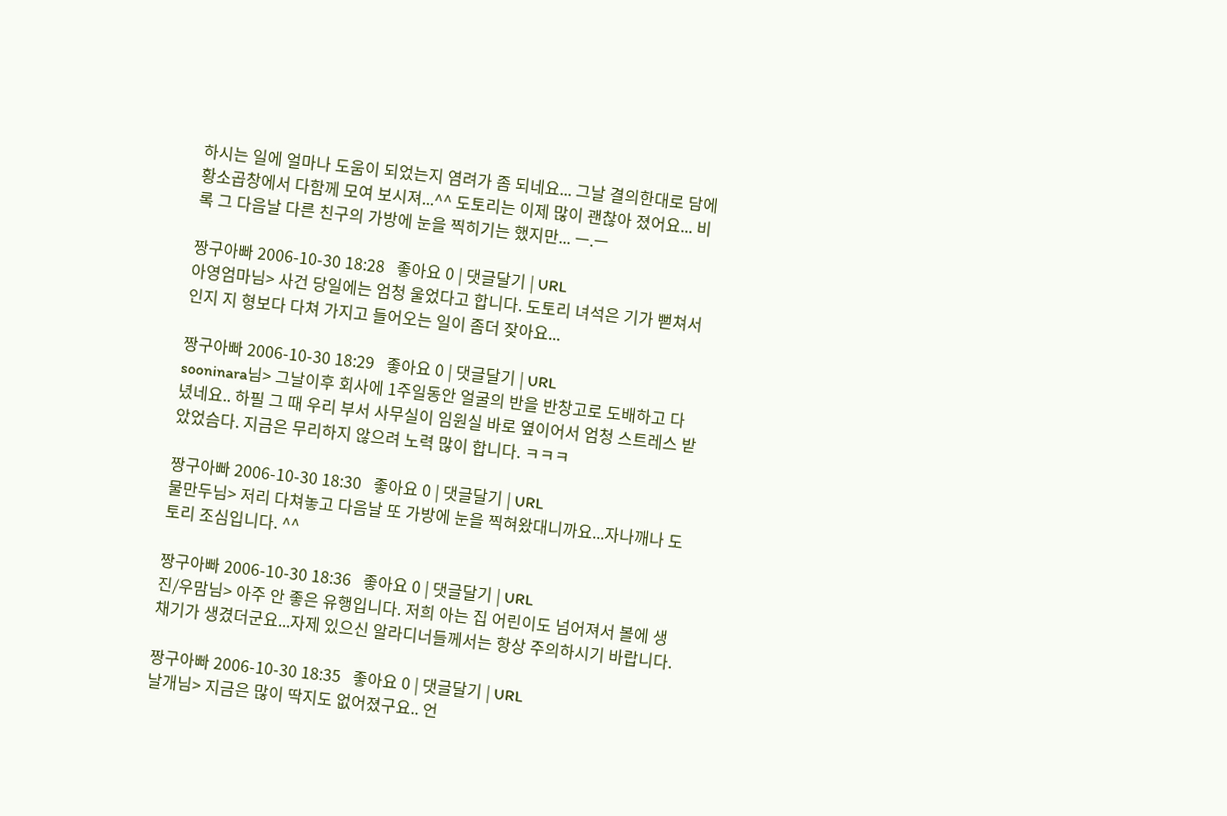하시는 일에 얼마나 도움이 되었는지 염려가 좀 되네요... 그날 결의한대로 담에 황소곱창에서 다함께 모여 보시져...^^ 도토리는 이제 많이 괜찮아 졌어요... 비록 그 다음날 다른 친구의 가방에 눈을 찍히기는 했지만... ㅡ.ㅡ

짱구아빠 2006-10-30 18:28   좋아요 0 | 댓글달기 | URL
아영엄마님> 사건 당일에는 엄청 울었다고 합니다. 도토리 녀석은 기가 뻗쳐서인지 지 형보다 다쳐 가지고 들어오는 일이 좀더 잦아요...

짱구아빠 2006-10-30 18:29   좋아요 0 | 댓글달기 | URL
sooninara님> 그날이후 회사에 1주일동안 얼굴의 반을 반창고로 도배하고 다녔네요.. 하필 그 때 우리 부서 사무실이 임원실 바로 옆이어서 엄청 스트레스 받았었슴다. 지금은 무리하지 않으려 노력 많이 합니다. ㅋㅋㅋ

짱구아빠 2006-10-30 18:30   좋아요 0 | 댓글달기 | URL
물만두님> 저리 다쳐놓고 다음날 또 가방에 눈을 찍혀왔대니까요...자나깨나 도토리 조심입니다. ^^

짱구아빠 2006-10-30 18:36   좋아요 0 | 댓글달기 | URL
진/우맘님> 아주 안 좋은 유행입니다. 저희 아는 집 어린이도 넘어져서 볼에 생채기가 생겼더군요...자제 있으신 알라디너들께서는 항상 주의하시기 바랍니다.

짱구아빠 2006-10-30 18:35   좋아요 0 | 댓글달기 | URL
날개님> 지금은 많이 딱지도 없어졌구요.. 언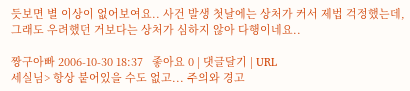듯보면 별 이상이 없어보여요.. 사건 발생 첫날에는 상처가 커서 제법 걱정했는데,그래도 우려했던 거보다는 상처가 심하지 않아 다행이네요..

짱구아빠 2006-10-30 18:37   좋아요 0 | 댓글달기 | URL
세실님> 항상 붙어있을 수도 없고... 주의와 경고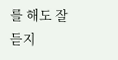를 해도 잘 듣지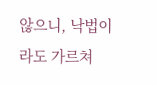않으니, 낙법이라도 가르쳐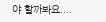야 할까봐요....